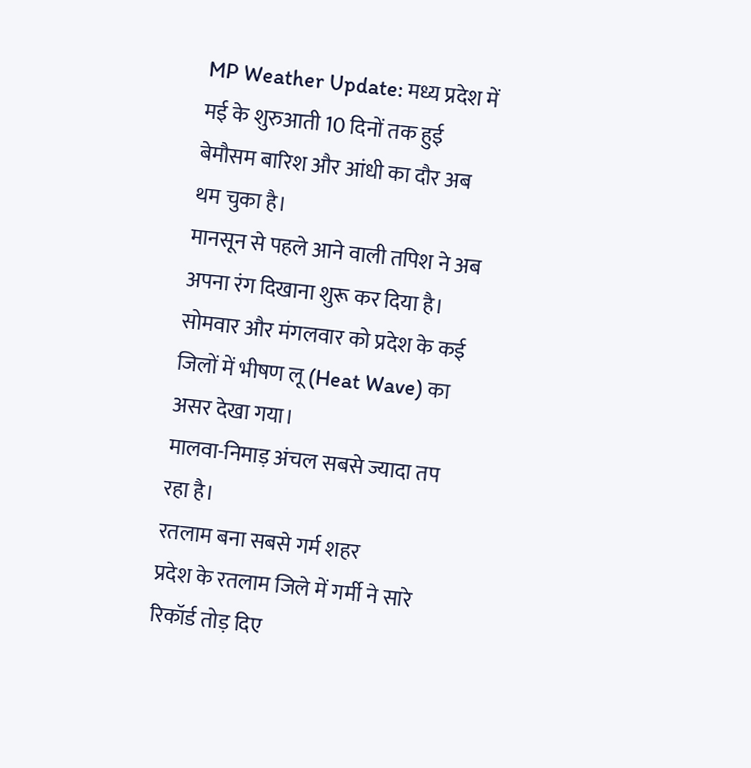MP Weather Update: मध्य प्रदेश में मई के शुरुआती 10 दिनों तक हुई बेमौसम बारिश और आंधी का दौर अब थम चुका है।
मानसून से पहले आने वाली तपिश ने अब अपना रंग दिखाना शुरू कर दिया है।
सोमवार और मंगलवार को प्रदेश के कई जिलों में भीषण लू (Heat Wave) का असर देखा गया।
मालवा-निमाड़ अंचल सबसे ज्यादा तप रहा है।
रतलाम बना सबसे गर्म शहर
प्रदेश के रतलाम जिले में गर्मी ने सारे रिकॉर्ड तोड़ दिए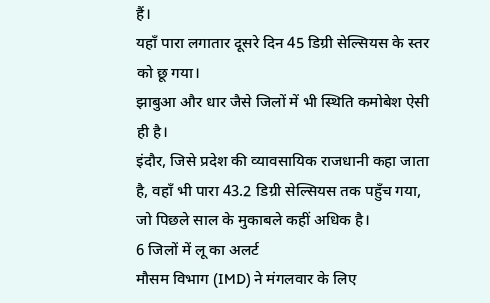हैं।
यहाँ पारा लगातार दूसरे दिन 45 डिग्री सेल्सियस के स्तर को छू गया।
झाबुआ और धार जैसे जिलों में भी स्थिति कमोबेश ऐसी ही है।
इंदौर, जिसे प्रदेश की व्यावसायिक राजधानी कहा जाता है, वहाँ भी पारा 43.2 डिग्री सेल्सियस तक पहुँच गया, जो पिछले साल के मुकाबले कहीं अधिक है।
6 जिलों में लू का अलर्ट
मौसम विभाग (IMD) ने मंगलवार के लिए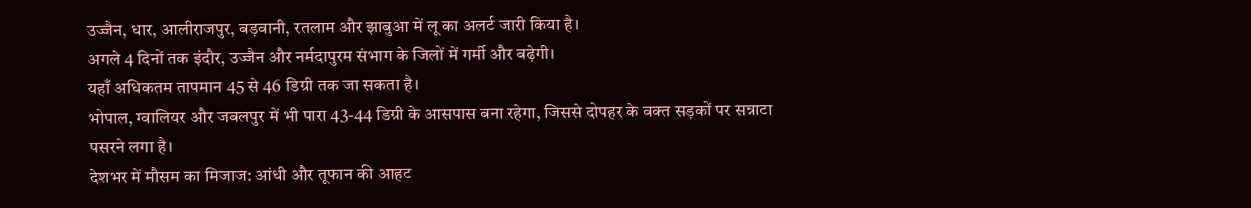उज्जैन, धार, आलीराजपुर, बड़वानी, रतलाम और झाबुआ में लू का अलर्ट जारी किया है।
अगले 4 दिनों तक इंदौर, उज्जैन और नर्मदापुरम संभाग के जिलों में गर्मी और बढ़ेगी।
यहाँ अधिकतम तापमान 45 से 46 डिग्री तक जा सकता है।
भोपाल, ग्वालियर और जबलपुर में भी पारा 43-44 डिग्री के आसपास बना रहेगा, जिससे दोपहर के वक्त सड़कों पर सन्नाटा पसरने लगा है।
देशभर में मौसम का मिजाज: आंधी और तूफान की आहट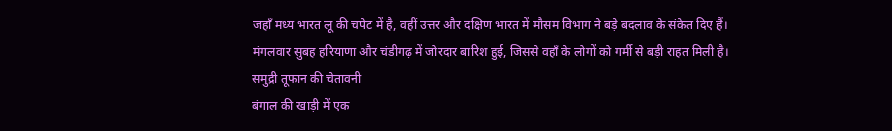जहाँ मध्य भारत लू की चपेट में है, वहीं उत्तर और दक्षिण भारत में मौसम विभाग ने बड़े बदलाव के संकेत दिए हैं।
मंगलवार सुबह हरियाणा और चंडीगढ़ में जोरदार बारिश हुई, जिससे वहाँ के लोगों को गर्मी से बड़ी राहत मिली है।
समुद्री तूफान की चेतावनी
बंगाल की खाड़ी में एक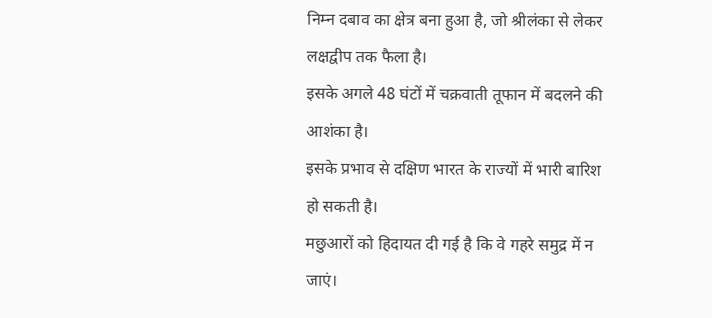निम्न दबाव का क्षेत्र बना हुआ है, जो श्रीलंका से लेकर लक्षद्वीप तक फैला है।
इसके अगले 48 घंटों में चक्रवाती तूफान में बदलने की आशंका है।
इसके प्रभाव से दक्षिण भारत के राज्यों में भारी बारिश हो सकती है।
मछुआरों को हिदायत दी गई है कि वे गहरे समुद्र में न जाएं।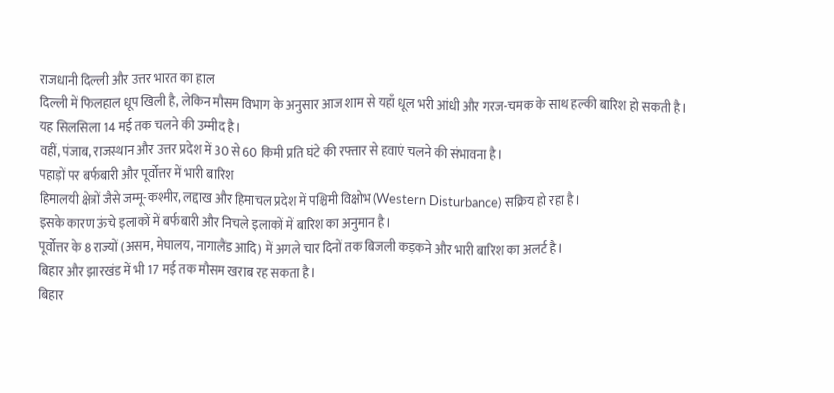राजधानी दिल्ली और उत्तर भारत का हाल
दिल्ली में फिलहाल धूप खिली है, लेकिन मौसम विभाग के अनुसार आज शाम से यहाँ धूल भरी आंधी और गरज-चमक के साथ हल्की बारिश हो सकती है।
यह सिलसिला 14 मई तक चलने की उम्मीद है।
वहीं, पंजाब, राजस्थान और उत्तर प्रदेश में 30 से 60 किमी प्रति घंटे की रफ्तार से हवाएं चलने की संभावना है।
पहाड़ों पर बर्फबारी और पूर्वोत्तर में भारी बारिश
हिमालयी क्षेत्रों जैसे जम्मू-कश्मीर, लद्दाख और हिमाचल प्रदेश में पश्चिमी विक्षोभ (Western Disturbance) सक्रिय हो रहा है।
इसके कारण ऊंचे इलाकों में बर्फबारी और निचले इलाकों में बारिश का अनुमान है।
पूर्वोत्तर के 8 राज्यों (असम, मेघालय, नागालैंड आदि) में अगले चार दिनों तक बिजली कड़कने और भारी बारिश का अलर्ट है।
बिहार और झारखंड में भी 17 मई तक मौसम खराब रह सकता है।
बिहार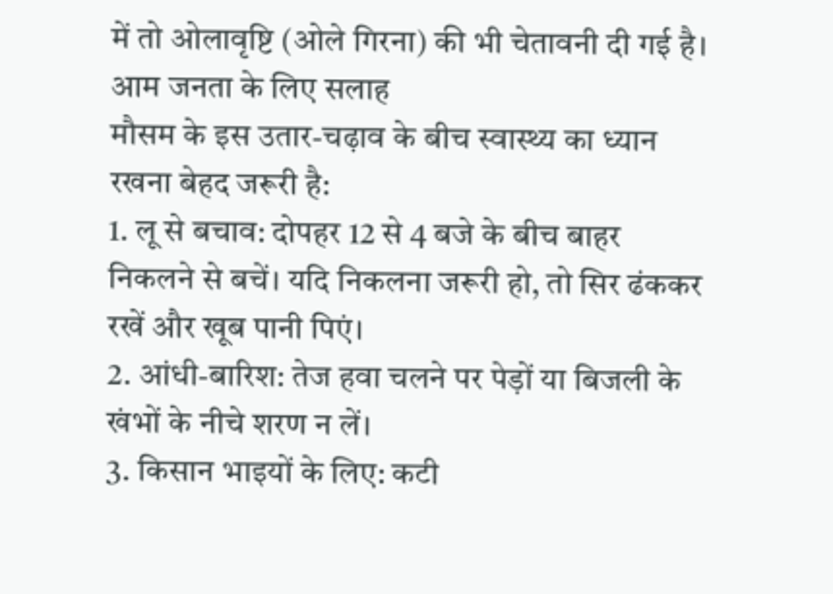में तो ओलावृष्टि (ओले गिरना) की भी चेतावनी दी गई है।
आम जनता के लिए सलाह
मौसम के इस उतार-चढ़ाव के बीच स्वास्थ्य का ध्यान रखना बेहद जरूरी है:
1. लू से बचाव: दोपहर 12 से 4 बजे के बीच बाहर निकलने से बचें। यदि निकलना जरूरी हो, तो सिर ढंककर रखें और खूब पानी पिएं।
2. आंधी-बारिश: तेज हवा चलने पर पेड़ों या बिजली के खंभों के नीचे शरण न लें।
3. किसान भाइयों के लिए: कटी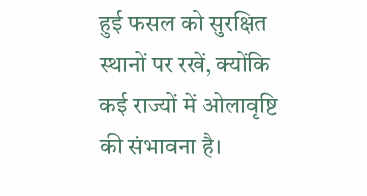हुई फसल को सुरक्षित स्थानों पर रखें, क्योंकि कई राज्यों में ओलावृष्टि की संभावना है।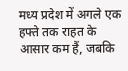मध्य प्रदेश में अगले एक हफ्ते तक राहत के आसार कम हैं, जबकि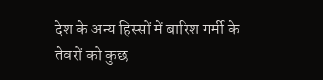देश के अन्य हिस्सों में बारिश गर्मी के तेवरों को कुछ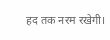हद तक नरम रखेगी।